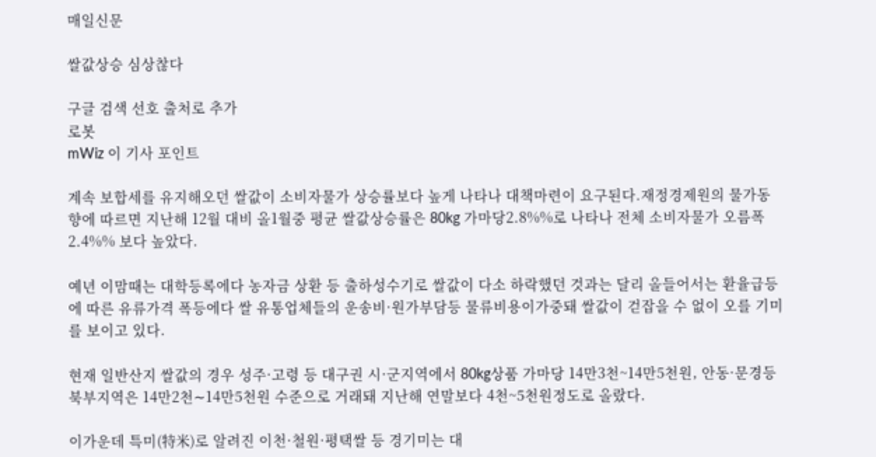매일신문

쌀값상승 심상찮다

구글 검색 선호 출처로 추가
로봇
mWiz 이 기사 포인트

계속 보합세를 유지해오던 쌀값이 소비자물가 상승률보다 높게 나타나 대책마련이 요구된다.재정경제원의 물가동향에 따르면 지난해 12월 대비 올1월중 평균 쌀값상승률은 80kg 가마당2.8%%로 나타나 전체 소비자물가 오름폭 2.4%% 보다 높았다.

예년 이맘때는 대학등록에다 농자금 상환 등 출하성수기로 쌀값이 다소 하락했던 것과는 달리 올들어서는 환율급등에 따른 유류가격 폭등에다 쌀 유통업체들의 운송비·원가부담등 물류비용이가중돼 쌀값이 걷잡을 수 없이 오를 기미를 보이고 있다.

현재 일반산지 쌀값의 경우 성주·고령 등 대구권 시·군지역에서 80kg상품 가마당 14만3천~14만5천원, 안동·문경등 북부지역은 14만2천∼14만5천원 수준으로 거래돼 지난해 연말보다 4천~5천원정도로 올랐다.

이가운데 특미(特米)로 알려진 이천·철원·평택쌀 등 경기미는 대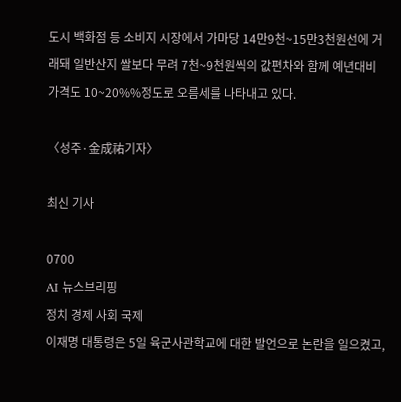도시 백화점 등 소비지 시장에서 가마당 14만9천~15만3천원선에 거래돼 일반산지 쌀보다 무려 7천~9천원씩의 값편차와 함께 예년대비 가격도 10~20%%정도로 오름세를 나타내고 있다.

〈성주·金成祐기자〉

최신 기사

0700
AI 뉴스브리핑
정치 경제 사회 국제
이재명 대통령은 5일 육군사관학교에 대한 발언으로 논란을 일으켰고,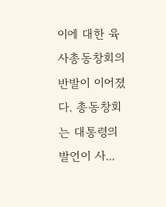이에 대한 육사총동창회의 반발이 이어졌다. 총동창회는 대통령의 발언이 사...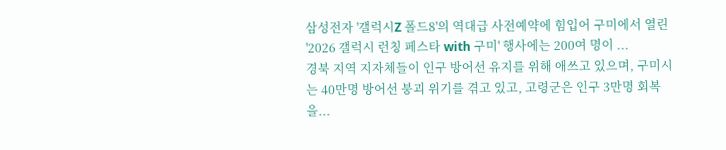삼성전자 '갤럭시Z 폴드8'의 역대급 사전예약에 힘입어 구미에서 열린 '2026 갤럭시 런칭 페스타 with 구미' 행사에는 200여 명이 ...
경북 지역 지자체들이 인구 방어선 유지를 위해 애쓰고 있으며, 구미시는 40만명 방어선 붕괴 위기를 겪고 있고, 고령군은 인구 3만명 회복을...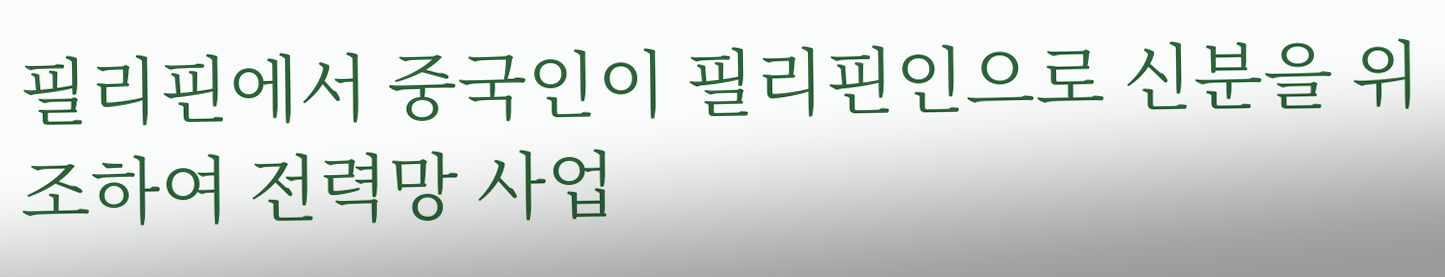필리핀에서 중국인이 필리핀인으로 신분을 위조하여 전력망 사업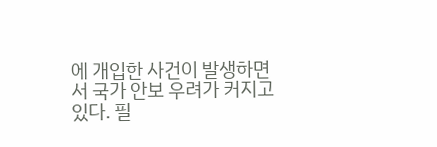에 개입한 사건이 발생하면서 국가 안보 우려가 커지고 있다. 필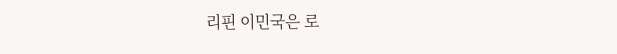리핀 이민국은 로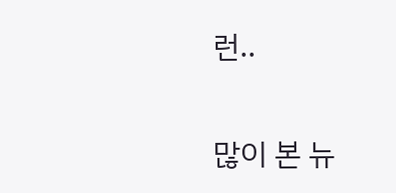런..

많이 본 뉴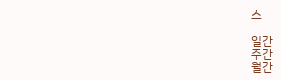스

일간
주간
월간